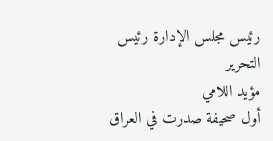رئيس مجلس الإدارة رئيس التحرير
مؤيد اللامي
أول صحيفة صدرت في العراق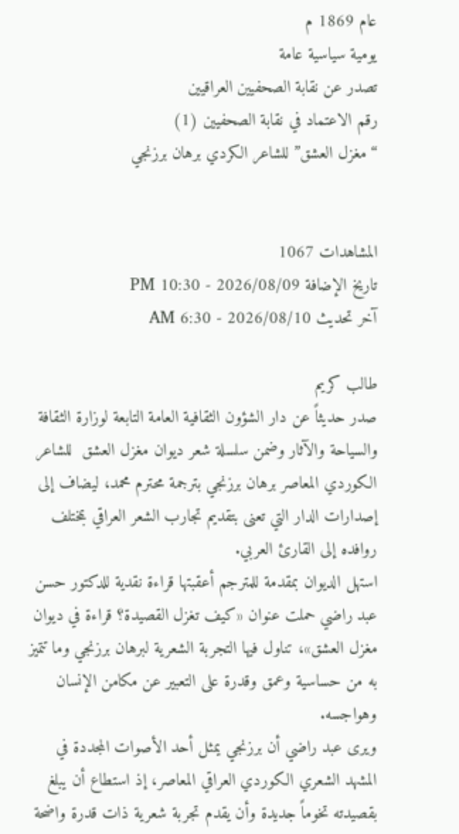عام 1869 م
يومية سياسية عامة
تصدر عن نقابة الصحفيين العراقيين
رقم الاعتماد في نقابة الصحفيين (1)
“مغزل العشق” للشاعر الكردي برهان برزنجي


المشاهدات 1067
تاريخ الإضافة 2026/08/09 - 10:30 PM
آخر تحديث 2026/08/10 - 6:30 AM

طالب كريم
صدر حديثاً عن دار الشؤون الثقافية العامة التابعة لوزارة الثقافة والسياحة والآثار وضمن سلسلة شعر ديوان مغزل العشق  للشاعر الكوردي المعاصر برهان برزنجي بترجمة محترم محمد، ليضاف إلى إصدارات الدار التي تعنى بتقديم تجارب الشعر العراقي بمختلف روافده إلى القارئ العربي.
استهل الديوان بمقدمة للمترجم أعقبتها قراءة نقدية للدكتور حسن عبد راضي حملت عنوان «كيف تغزل القصيدة؟ قراءة في ديوان مغزل العشق»، تناول فيها التجربة الشعرية لبرهان برزنجي وما تتميز به من حساسية وعمق وقدرة على التعبير عن مكامن الإنسان وهواجسه.
ويرى عبد راضي أن برزنجي يمثل أحد الأصوات المجددة في المشهد الشعري الكوردي العراقي المعاصر، إذ استطاع أن يبلغ بقصيدته تخوماً جديدة وأن يقدم تجربة شعرية ذات قدرة واضحة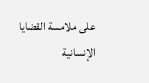على ملامسة القضايا الإنسانية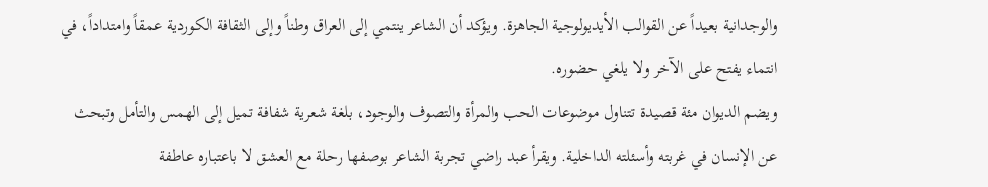والوجدانية بعيداً عن القوالب الأيديولوجية الجاهزة. ويؤكد أن الشاعر ينتمي إلى العراق وطناً وإلى الثقافة الكوردية عمقاً وامتداداً، في انتماء يفتح على الآخر ولا يلغي حضوره.
ويضم الديوان مئة قصيدة تتناول موضوعات الحب والمرأة والتصوف والوجود، بلغة شعرية شفافة تميل إلى الهمس والتأمل وتبحث عن الإنسان في غربته وأسئلته الداخلية. ويقرأ عبد راضي تجربة الشاعر بوصفها رحلة مع العشق لا باعتباره عاطفة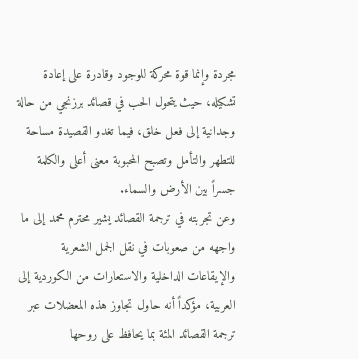مجردة وإنما قوة محركة للوجود وقادرة على إعادة تشكيله، حيث يتحول الحب في قصائد برزنجي من حالة وجدانية إلى فعل خلق، فيما تغدو القصيدة مساحة للتطهر والتأمل وتصبح المحبوبة معنى أعلى والكلمة جسراً بين الأرض والسماء.
وعن تجربته في ترجمة القصائد يشير محترم محمد إلى ما واجهه من صعوبات في نقل الجمل الشعرية والإيقاعات الداخلية والاستعارات من الكوردية إلى العربية، مؤكداً أنه حاول تجاوز هذه المعضلات عبر ترجمة القصائد المئة بما يحافظ على روحها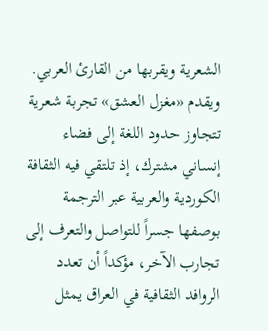الشعرية ويقربها من القارئ العربي.
ويقدم «مغزل العشق» تجربة شعرية تتجاوز حدود اللغة إلى فضاء إنساني مشترك، إذ تلتقي فيه الثقافة الكوردية والعربية عبر الترجمة بوصفها جسراً للتواصل والتعرف إلى تجارب الآخر، مؤكداً أن تعدد الروافد الثقافية في العراق يمثل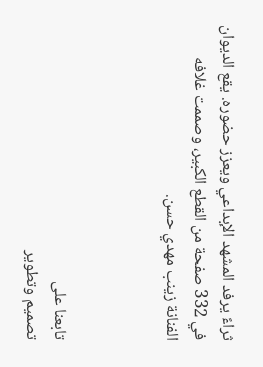ثراءً يرفد المشهد الإبداعي ويعزز حضوره. يقع الديوان في 332 صفحة من القطع الكبير، وصممت غلافه الفنانة زينب مهدي حسن.



تابعنا على
تصميم وتطوير